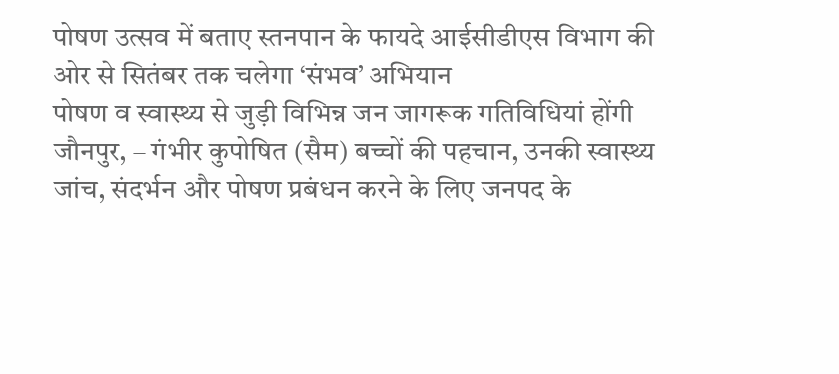पोषण उत्सव में बताए स्तनपान के फायदे आईसीडीएस विभाग की ओर से सितंबर तक चलेगा ‘संभव’ अभियान
पोषण व स्वास्थ्य से जुड़ी विभिन्न जन जागरूक गतिविधियां होंगी
जौनपुर, – गंभीर कुपोषित (सैम) बच्चों की पहचान, उनकी स्वास्थ्य जांच, संदर्भन और पोषण प्रबंधन करने के लिए जनपद के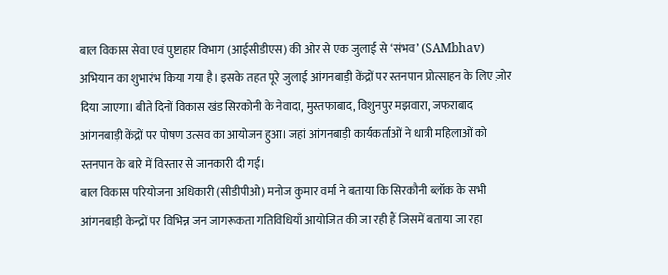बाल विकास सेवा एवं पुष्टाहार विभाग (आईसीडीएस) की ओर से एक जुलाई से ‘संभव’ (SAMbhav) अभियान का शुभारंभ किया गया है। इसके तहत पूरे जुलाई आंगनबाड़ी केंद्रों पर स्तनपान प्रोत्साहन के लिए ज़ोर दिया जाएगा। बीते दिनों विकास खंड सिरकोनी के नेवादा, मुस्तफाबाद, विशुनपुर मझवारा, जफराबाद आंगनबाड़ी केंद्रों पर पोषण उत्सव का आयोजन हुआ। जहां आंगनबाड़ी कार्यकर्ताओं ने धात्री महिलाओं को स्तनपान के बारे में विस्तार से जानकारी दी गई।
बाल विकास परियोजना अधिकारी (सीडीपीओ) मनोज कुमार वर्मा ने बताया कि सिरकौनी ब्लॉक के सभी आंगनबाड़ी केन्द्रों पर विभिन्न जन जागरूकता गतिविधियाँ आयोजित की जा रही हैं जिसमें बताया जा रहा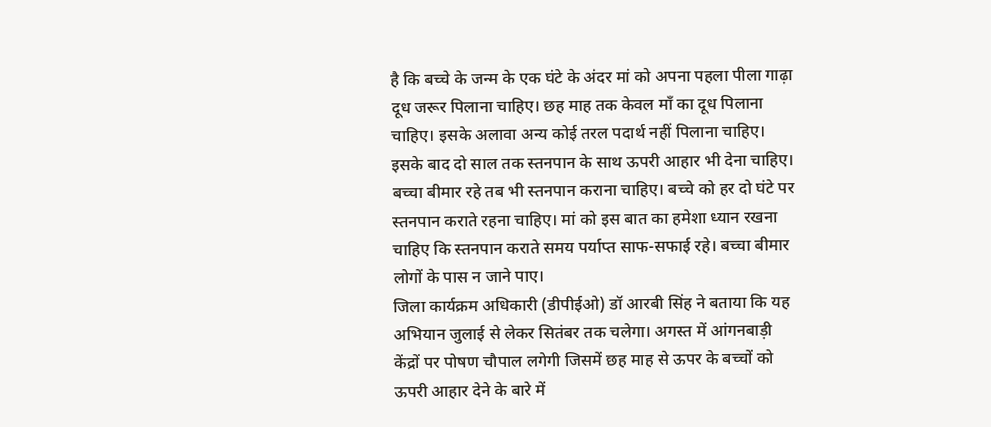है कि बच्चे के जन्म के एक घंटे के अंदर मां को अपना पहला पीला गाढ़ा दूध जरूर पिलाना चाहिए। छह माह तक केवल माँ का दूध पिलाना चाहिए। इसके अलावा अन्य कोई तरल पदार्थ नहीं पिलाना चाहिए। इसके बाद दो साल तक स्तनपान के साथ ऊपरी आहार भी देना चाहिए। बच्चा बीमार रहे तब भी स्तनपान कराना चाहिए। बच्चे को हर दो घंटे पर स्तनपान कराते रहना चाहिए। मां को इस बात का हमेशा ध्यान रखना चाहिए कि स्तनपान कराते समय पर्याप्त साफ-सफाई रहे। बच्चा बीमार लोगों के पास न जाने पाए।
जिला कार्यक्रम अधिकारी (डीपीईओ) डॉ आरबी सिंह ने बताया कि यह अभियान जुलाई से लेकर सितंबर तक चलेगा। अगस्त में आंगनबाड़ी केंद्रों पर पोषण चौपाल लगेगी जिसमें छह माह से ऊपर के बच्चों को ऊपरी आहार देने के बारे में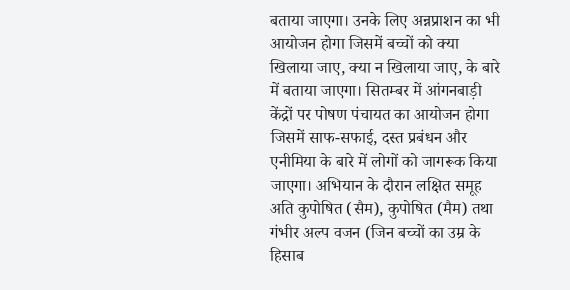बताया जाएगा। उनके लिए अन्नप्राशन का भी आयोजन होगा जिसमें बच्चों को क्या खिलाया जाए, क्या न खिलाया जाए, के बारे में बताया जाएगा। सितम्बर में आंगनबाड़ी केंद्रों पर पोषण पंचायत का आयोजन होगा जिसमें साफ-सफाई, दस्त प्रबंधन और एनीमिया के बारे में लोगों को जागरूक किया जाएगा। अभियान के दौरान लक्षित समूह अति कुपोषित (सैम), कुपोषित (मैम) तथा गंभीर अल्प वजन (जिन बच्चों का उम्र के हिसाब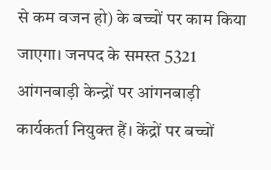से कम वजन हो) के बच्चों पर काम किया जाएगा। जनपद के समस्त 5321 आंगनबाड़ी केन्द्रों पर आंगनबाड़ी कार्यकर्ता नियुक्त हैं। केंद्रों पर बच्चों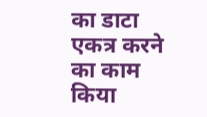का डाटा एकत्र करने का काम किया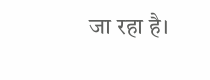जा रहा है।